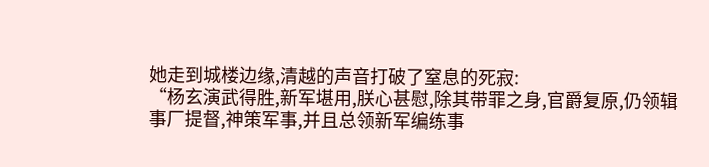她走到城楼边缘,清越的声音打破了窒息的死寂:
“杨玄演武得胜,新军堪用,朕心甚慰,除其带罪之身,官爵复原,仍领辑事厂提督,神策军事,并且总领新军编练事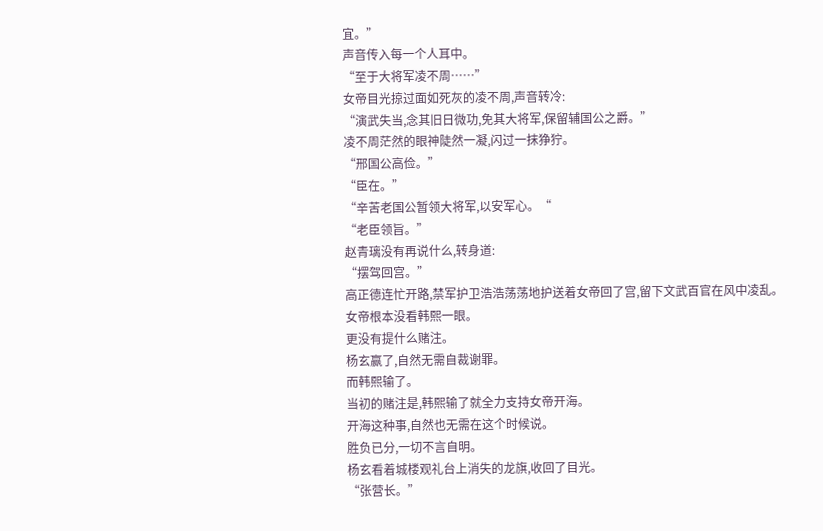宜。”
声音传入每一个人耳中。
“至于大将军凌不周……”
女帝目光掠过面如死灰的凌不周,声音转冷:
“演武失当,念其旧日微功,免其大将军,保留辅国公之爵。”
凌不周茫然的眼神陡然一凝,闪过一抹狰狞。
“邢国公高俭。”
“臣在。”
“辛苦老国公暂领大将军,以安军心。“
“老臣领旨。”
赵青璃没有再说什么,转身道:
“摆驾回宫。”
高正德连忙开路,禁军护卫浩浩荡荡地护送着女帝回了宫,留下文武百官在风中凌乱。
女帝根本没看韩熙一眼。
更没有提什么赌注。
杨玄赢了,自然无需自裁谢罪。
而韩熙输了。
当初的赌注是,韩熙输了就全力支持女帝开海。
开海这种事,自然也无需在这个时候说。
胜负已分,一切不言自明。
杨玄看着城楼观礼台上消失的龙旗,收回了目光。
“张营长。”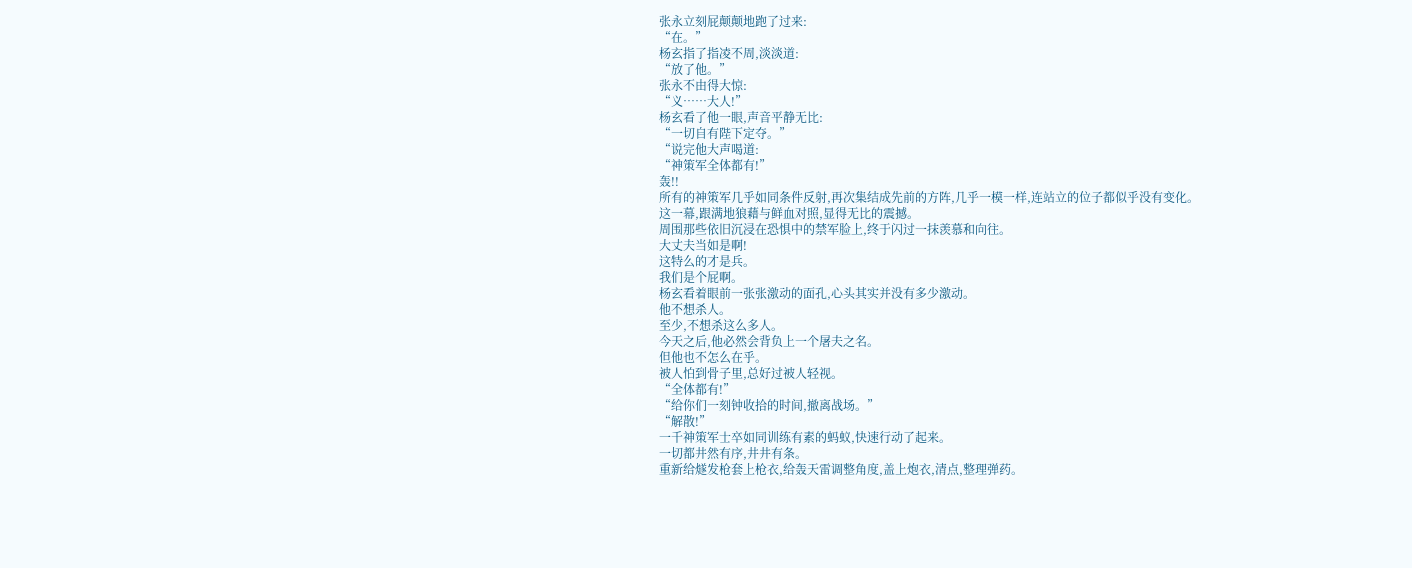张永立刻屁颠颠地跑了过来:
“在。”
杨玄指了指凌不周,淡淡道:
“放了他。”
张永不由得大惊:
“义……大人!”
杨玄看了他一眼,声音平静无比:
“一切自有陛下定夺。”
“说完他大声喝道:
“神策军全体都有!”
轰!!
所有的神策军几乎如同条件反射,再次集结成先前的方阵,几乎一模一样,连站立的位子都似乎没有变化。
这一幕,跟满地狼藉与鲜血对照,显得无比的震撼。
周围那些依旧沉浸在恐惧中的禁军脸上,终于闪过一抹羡慕和向往。
大丈夫当如是啊!
这特么的才是兵。
我们是个屁啊。
杨玄看着眼前一张张激动的面孔,心头其实并没有多少激动。
他不想杀人。
至少,不想杀这么多人。
今天之后,他必然会背负上一个屠夫之名。
但他也不怎么在乎。
被人怕到骨子里,总好过被人轻视。
“全体都有!”
“给你们一刻钟收拾的时间,撤离战场。”
“解散!”
一千神策军士卒如同训练有素的蚂蚁,快速行动了起来。
一切都井然有序,井井有条。
重新给燧发枪套上枪衣,给轰天雷调整角度,盖上炮衣,清点,整理弹药。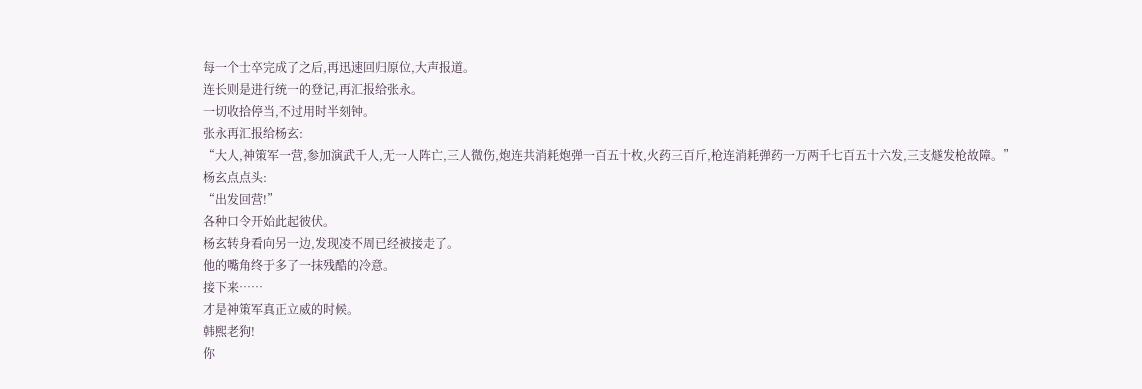每一个士卒完成了之后,再迅速回归原位,大声报道。
连长则是进行统一的登记,再汇报给张永。
一切收拾停当,不过用时半刻钟。
张永再汇报给杨玄:
“大人,神策军一营,参加演武千人,无一人阵亡,三人微伤,炮连共消耗炮弹一百五十枚,火药三百斤,枪连消耗弹药一万两千七百五十六发,三支燧发枪故障。”
杨玄点点头:
“出发回营!”
各种口令开始此起彼伏。
杨玄转身看向另一边,发现凌不周已经被接走了。
他的嘴角终于多了一抹残酷的冷意。
接下来……
才是神策军真正立威的时候。
韩熙老狗!
你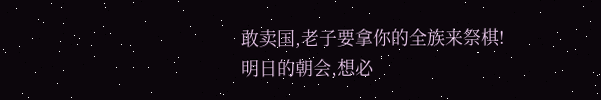敢卖国,老子要拿你的全族来祭棋!
明日的朝会,想必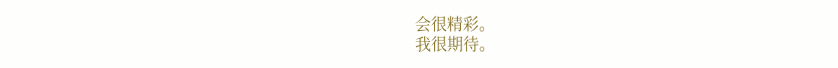会很精彩。
我很期待。